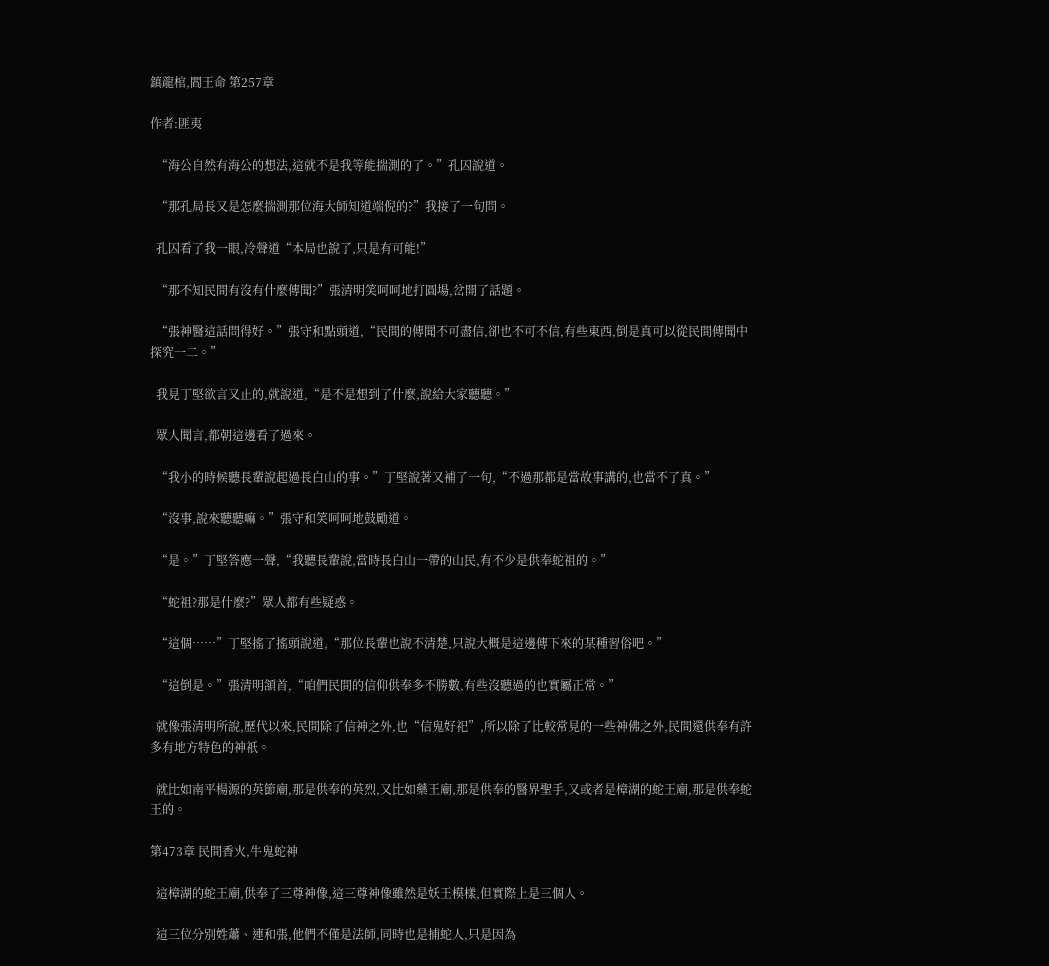鎮龍棺,閻王命 第257章

作者:匪夷

  “海公自然有海公的想法,這就不是我等能揣測的了。”孔囚說道。

  “那孔局長又是怎麼揣測那位海大師知道端倪的?”我接了一句問。

  孔囚看了我一眼,冷聲道“本局也說了,只是有可能!”

  “那不知民間有沒有什麼傳聞?”張清明笑呵呵地打圓場,岔開了話題。

  “張神醫這話問得好。”張守和點頭道,“民間的傳聞不可盡信,卻也不可不信,有些東西,倒是真可以從民間傳聞中探究一二。”

  我見丁堅欲言又止的,就說道,“是不是想到了什麼,說給大家聽聽。”

  眾人聞言,都朝這邊看了過來。

  “我小的時候聽長輩說起過長白山的事。”丁堅說著又補了一句,“不過那都是當故事講的,也當不了真。”

  “沒事,說來聽聽嘛。”張守和笑呵呵地鼓勵道。

  “是。”丁堅答應一聲,“我聽長輩說,當時長白山一帶的山民,有不少是供奉蛇祖的。”

  “蛇祖?那是什麼?”眾人都有些疑惑。

  “這個……”丁堅搖了搖頭說道,“那位長輩也說不清楚,只說大概是這邊傳下來的某種習俗吧。”

  “這倒是。”張清明頷首,“咱們民間的信仰供奉多不勝數,有些沒聽過的也實屬正常。”

  就像張清明所說,歷代以來,民間除了信神之外,也“信鬼好祀”,所以除了比較常見的一些神佛之外,民間還供奉有許多有地方特色的神祇。

  就比如南平楊源的英節廟,那是供奉的英烈,又比如藥王廟,那是供奉的醫界聖手,又或者是樟湖的蛇王廟,那是供奉蛇王的。

第473章 民間香火,牛鬼蛇神

  這樟湖的蛇王廟,供奉了三尊神像,這三尊神像雖然是妖王模樣,但實際上是三個人。

  這三位分別姓蕭、連和張,他們不僅是法師,同時也是捕蛇人,只是因為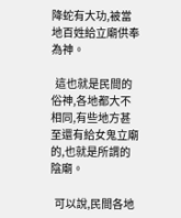降蛇有大功,被當地百姓給立廟供奉為神。

  這也就是民間的俗神,各地都大不相同,有些地方甚至還有給女鬼立廟的,也就是所謂的陰廟。

  可以說,民間各地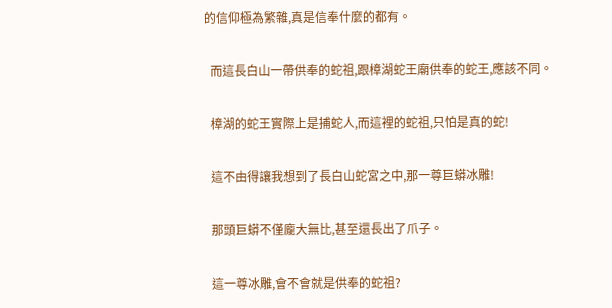的信仰極為繁雜,真是信奉什麼的都有。

  而這長白山一帶供奉的蛇祖,跟樟湖蛇王廟供奉的蛇王,應該不同。

  樟湖的蛇王實際上是捕蛇人,而這裡的蛇祖,只怕是真的蛇!

  這不由得讓我想到了長白山蛇宮之中,那一尊巨蟒冰雕!

  那頭巨蟒不僅龐大無比,甚至還長出了爪子。

  這一尊冰雕,會不會就是供奉的蛇祖?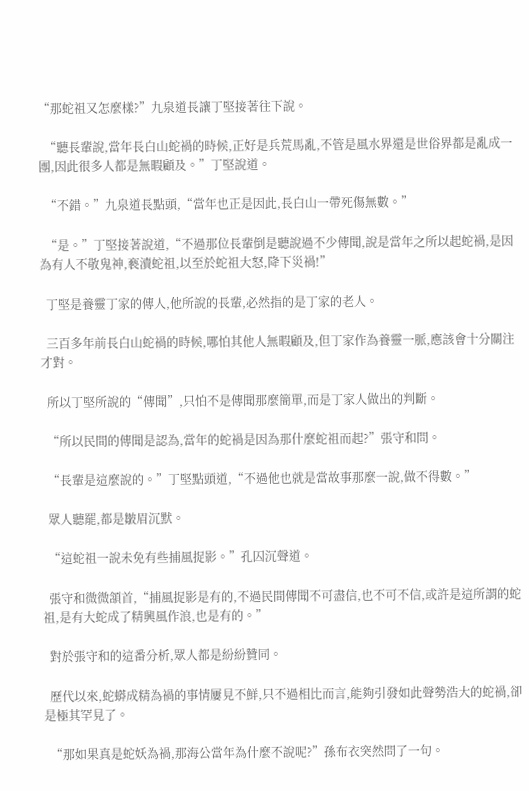“那蛇祖又怎麼樣?”九泉道長讓丁堅接著往下說。

  “聽長輩說,當年長白山蛇禍的時候,正好是兵荒馬亂,不管是風水界還是世俗界都是亂成一團,因此很多人都是無暇顧及。”丁堅說道。

  “不錯。”九泉道長點頭,“當年也正是因此,長白山一帶死傷無數。”

  “是。”丁堅接著說道,“不過那位長輩倒是聽說過不少傳聞,說是當年之所以起蛇禍,是因為有人不敬鬼神,褻瀆蛇祖,以至於蛇祖大怒,降下災禍!”

  丁堅是養靈丁家的傳人,他所說的長輩,必然指的是丁家的老人。

  三百多年前長白山蛇禍的時候,哪怕其他人無暇顧及,但丁家作為養靈一脈,應該會十分關注才對。

  所以丁堅所說的“傳聞”,只怕不是傳聞那麼簡單,而是丁家人做出的判斷。

  “所以民間的傳聞是認為,當年的蛇禍是因為那什麼蛇祖而起?”張守和問。

  “長輩是這麼說的。”丁堅點頭道,“不過他也就是當故事那麼一說,做不得數。”

  眾人聽罷,都是皺眉沉默。

  “這蛇祖一說未免有些捕風捉影。”孔囚沉聲道。

  張守和微微頷首,“捕風捉影是有的,不過民間傳聞不可盡信,也不可不信,或許是這所謂的蛇祖,是有大蛇成了精興風作浪,也是有的。”

  對於張守和的這番分析,眾人都是紛紛贊同。

  歷代以來,蛇蟒成精為禍的事情屢見不鮮,只不過相比而言,能夠引發如此聲勢浩大的蛇禍,卻是極其罕見了。

  “那如果真是蛇妖為禍,那海公當年為什麼不說呢?”孫布衣突然問了一句。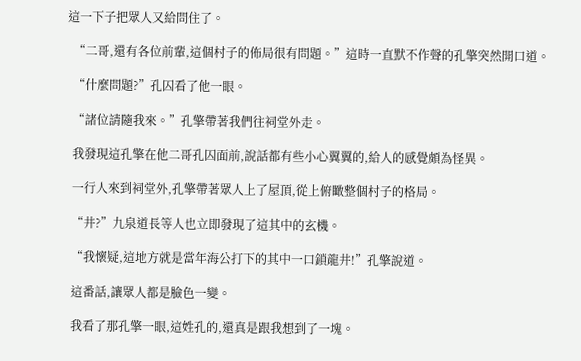這一下子把眾人又給問住了。

  “二哥,還有各位前輩,這個村子的佈局很有問題。”這時一直默不作聲的孔擎突然開口道。

  “什麼問題?”孔囚看了他一眼。

  “諸位請隨我來。”孔擎帶著我們往祠堂外走。

  我發現這孔擎在他二哥孔囚面前,說話都有些小心翼翼的,給人的感覺頗為怪異。

  一行人來到祠堂外,孔擎帶著眾人上了屋頂,從上俯瞰整個村子的格局。

  “井?”九泉道長等人也立即發現了這其中的玄機。

  “我懷疑,這地方就是當年海公打下的其中一口鎖龍井!”孔擎說道。

  這番話,讓眾人都是臉色一變。

  我看了那孔擎一眼,這姓孔的,還真是跟我想到了一塊。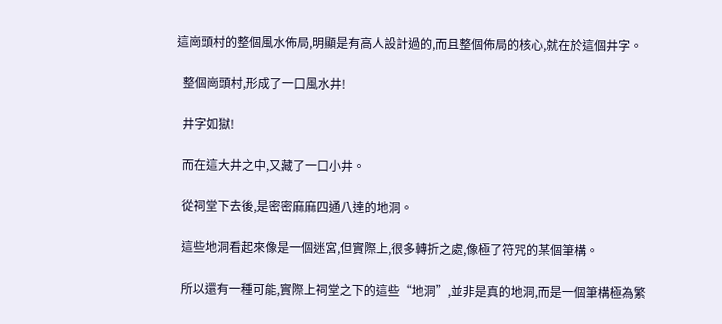這崗頭村的整個風水佈局,明顯是有高人設計過的,而且整個佈局的核心,就在於這個井字。

  整個崗頭村,形成了一口風水井!

  井字如獄!

  而在這大井之中,又藏了一口小井。

  從祠堂下去後,是密密麻麻四通八達的地洞。

  這些地洞看起來像是一個迷宮,但實際上,很多轉折之處,像極了符咒的某個筆構。

  所以還有一種可能,實際上祠堂之下的這些“地洞”,並非是真的地洞,而是一個筆構極為繁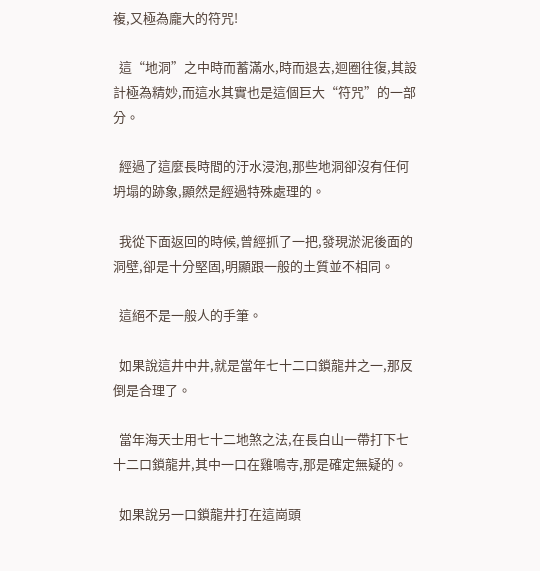複,又極為龐大的符咒!

  這“地洞”之中時而蓄滿水,時而退去,迴圈往復,其設計極為精妙,而這水其實也是這個巨大“符咒”的一部分。

  經過了這麼長時間的汙水浸泡,那些地洞卻沒有任何坍塌的跡象,顯然是經過特殊處理的。

  我從下面返回的時候,曾經抓了一把,發現淤泥後面的洞壁,卻是十分堅固,明顯跟一般的土質並不相同。

  這絕不是一般人的手筆。

  如果說這井中井,就是當年七十二口鎖龍井之一,那反倒是合理了。

  當年海天士用七十二地煞之法,在長白山一帶打下七十二口鎖龍井,其中一口在雞鳴寺,那是確定無疑的。

  如果說另一口鎖龍井打在這崗頭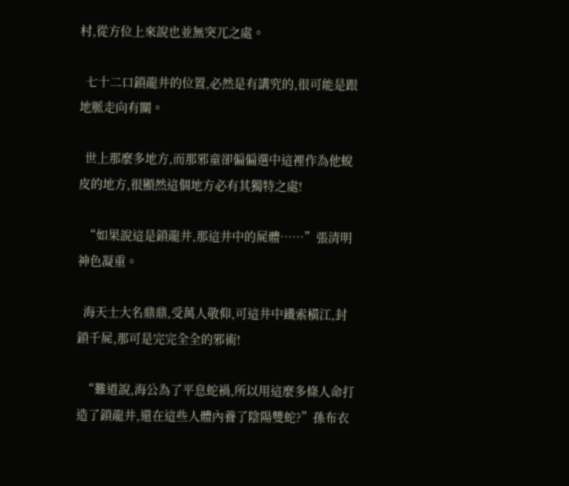村,從方位上來說也並無突兀之處。

  七十二口鎖龍井的位置,必然是有講究的,很可能是跟地脈走向有關。

  世上那麼多地方,而那邪童卻偏偏選中這裡作為他蛻皮的地方,很顯然這個地方必有其獨特之處!

  “如果說這是鎖龍井,那這井中的屍體……”張清明神色凝重。

  海天士大名鼎鼎,受萬人敬仰,可這井中鐵索橫江,封鎖千屍,那可是完完全全的邪術!

  “難道說,海公為了平息蛇禍,所以用這麼多條人命打造了鎖龍井,還在這些人體內養了陰陽雙蛇?”孫布衣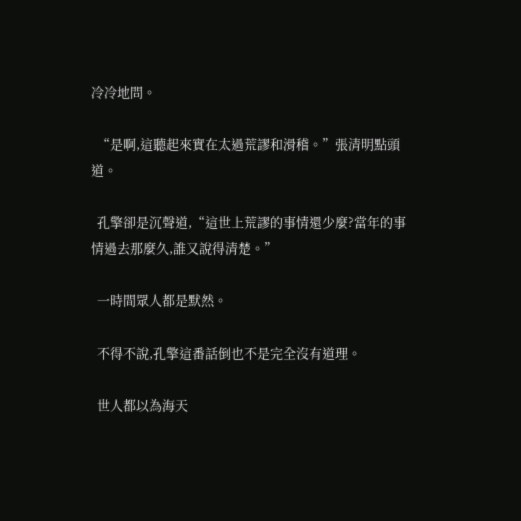冷冷地問。

  “是啊,這聽起來實在太過荒謬和滑稽。”張清明點頭道。

  孔擎卻是沉聲道,“這世上荒謬的事情還少麼?當年的事情過去那麼久,誰又說得清楚。”

  一時間眾人都是默然。

  不得不說,孔擎這番話倒也不是完全沒有道理。

  世人都以為海天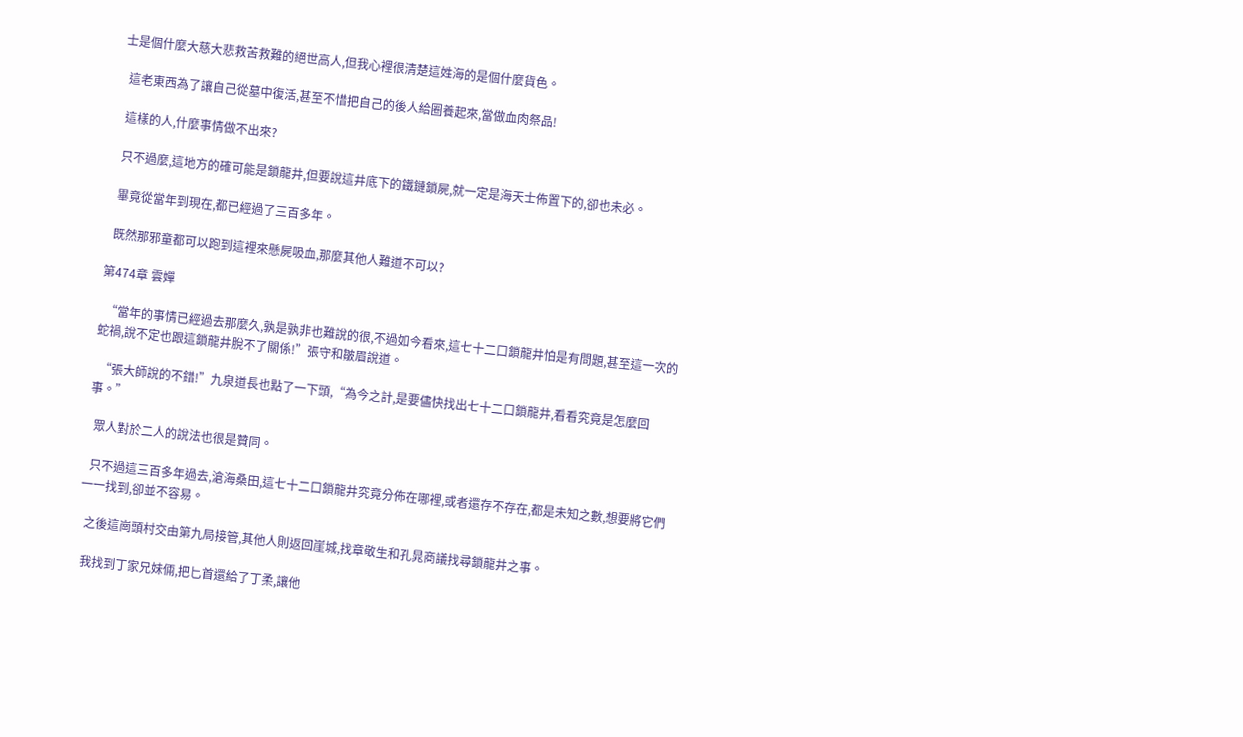士是個什麼大慈大悲救苦救難的絕世高人,但我心裡很清楚這姓海的是個什麼貨色。

  這老東西為了讓自己從墓中復活,甚至不惜把自己的後人給圈養起來,當做血肉祭品!

  這樣的人,什麼事情做不出來?

  只不過麼,這地方的確可能是鎖龍井,但要說這井底下的鐵鏈鎖屍,就一定是海天士佈置下的,卻也未必。

  畢竟從當年到現在,都已經過了三百多年。

  既然那邪童都可以跑到這裡來懸屍吸血,那麼其他人難道不可以?

第474章 雲嬋

  “當年的事情已經過去那麼久,孰是孰非也難說的很,不過如今看來,這七十二口鎖龍井怕是有問題,甚至這一次的蛇禍,說不定也跟這鎖龍井脫不了關係!”張守和皺眉說道。

  “張大師說的不錯!”九泉道長也點了一下頭,“為今之計,是要儘快找出七十二口鎖龍井,看看究竟是怎麼回事。”

  眾人對於二人的說法也很是贊同。

  只不過這三百多年過去,滄海桑田,這七十二口鎖龍井究竟分佈在哪裡,或者還存不存在,都是未知之數,想要將它們一一找到,卻並不容易。

  之後這崗頭村交由第九局接管,其他人則返回崖城,找章敬生和孔晁商議找尋鎖龍井之事。

  我找到丁家兄妹倆,把匕首還給了丁柔,讓他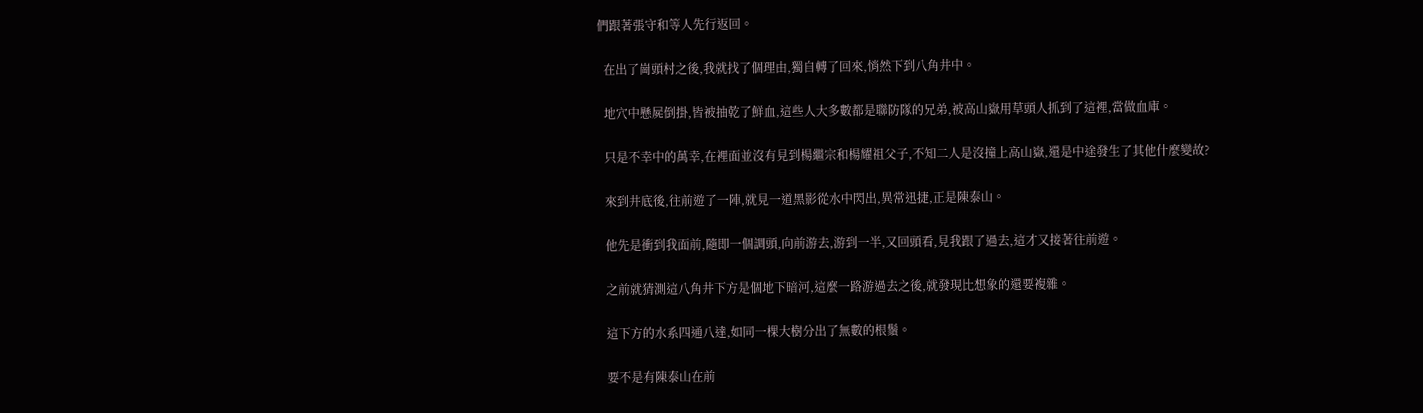們跟著張守和等人先行返回。

  在出了崗頭村之後,我就找了個理由,獨自轉了回來,悄然下到八角井中。

  地穴中懸屍倒掛,皆被抽乾了鮮血,這些人大多數都是聯防隊的兄弟,被高山嶽用草頭人抓到了這裡,當做血庫。

  只是不幸中的萬幸,在裡面並沒有見到楊繼宗和楊耀祖父子,不知二人是沒撞上高山嶽,還是中途發生了其他什麼變故?

  來到井底後,往前遊了一陣,就見一道黑影從水中閃出,異常迅捷,正是陳泰山。

  他先是衝到我面前,隨即一個調頭,向前游去,游到一半,又回頭看,見我跟了過去,這才又接著往前遊。

  之前就猜測這八角井下方是個地下暗河,這麼一路游過去之後,就發現比想象的還要複雜。

  這下方的水系四通八達,如同一棵大樹分出了無數的根鬚。

  要不是有陳泰山在前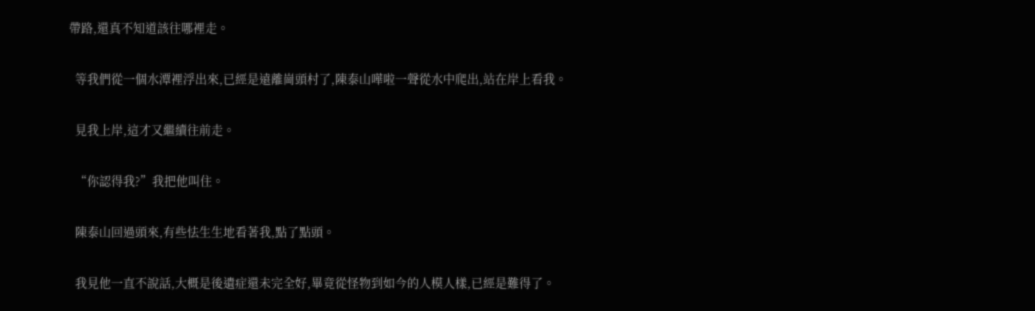帶路,還真不知道該往哪裡走。

  等我們從一個水潭裡浮出來,已經是遠離崗頭村了,陳泰山嘩啦一聲從水中爬出,站在岸上看我。

  見我上岸,這才又繼續往前走。

  “你認得我?”我把他叫住。

  陳泰山回過頭來,有些怯生生地看著我,點了點頭。

  我見他一直不說話,大概是後遺症還未完全好,畢竟從怪物到如今的人模人樣,已經是難得了。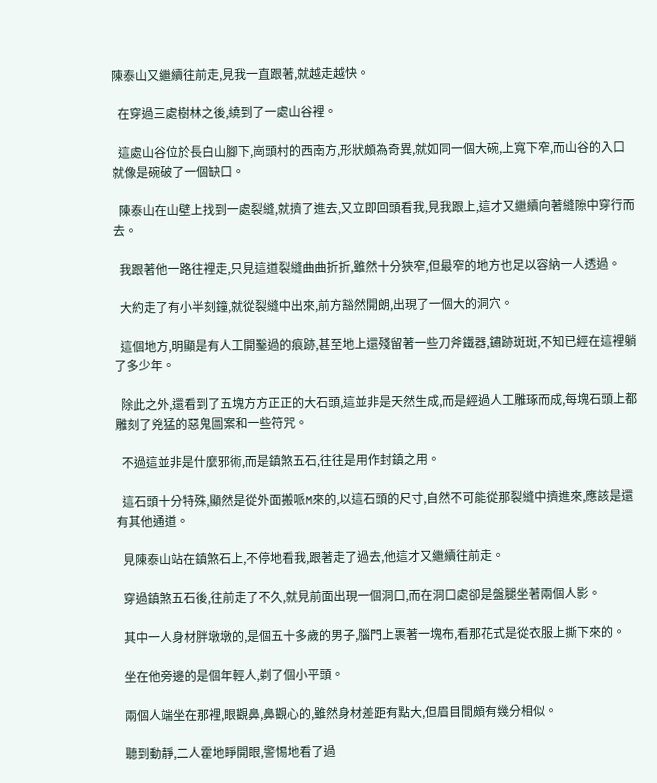陳泰山又繼續往前走,見我一直跟著,就越走越快。

  在穿過三處樹林之後,繞到了一處山谷裡。

  這處山谷位於長白山腳下,崗頭村的西南方,形狀頗為奇異,就如同一個大碗,上寬下窄,而山谷的入口就像是碗破了一個缺口。

  陳泰山在山壁上找到一處裂縫,就擠了進去,又立即回頭看我,見我跟上,這才又繼續向著縫隙中穿行而去。

  我跟著他一路往裡走,只見這道裂縫曲曲折折,雖然十分狹窄,但最窄的地方也足以容納一人透過。

  大約走了有小半刻鐘,就從裂縫中出來,前方豁然開朗,出現了一個大的洞穴。

  這個地方,明顯是有人工開鑿過的痕跡,甚至地上還殘留著一些刀斧鐵器,鏽跡斑斑,不知已經在這裡躺了多少年。

  除此之外,還看到了五塊方方正正的大石頭,這並非是天然生成,而是經過人工雕琢而成,每塊石頭上都雕刻了兇猛的惡鬼圖案和一些符咒。

  不過這並非是什麼邪術,而是鎮煞五石,往往是用作封鎮之用。

  這石頭十分特殊,顯然是從外面搬哌M來的,以這石頭的尺寸,自然不可能從那裂縫中擠進來,應該是還有其他通道。

  見陳泰山站在鎮煞石上,不停地看我,跟著走了過去,他這才又繼續往前走。

  穿過鎮煞五石後,往前走了不久,就見前面出現一個洞口,而在洞口處卻是盤腿坐著兩個人影。

  其中一人身材胖墩墩的,是個五十多歲的男子,腦門上裹著一塊布,看那花式是從衣服上撕下來的。

  坐在他旁邊的是個年輕人,剃了個小平頭。

  兩個人端坐在那裡,眼觀鼻,鼻觀心的,雖然身材差距有點大,但眉目間頗有幾分相似。

  聽到動靜,二人霍地睜開眼,警惕地看了過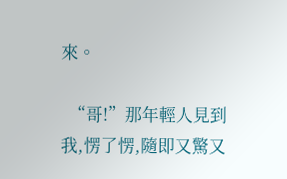來。

  “哥!”那年輕人見到我,愣了愣,隨即又驚又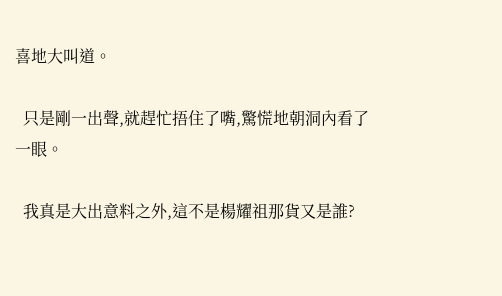喜地大叫道。

  只是剛一出聲,就趕忙捂住了嘴,驚慌地朝洞內看了一眼。

  我真是大出意料之外,這不是楊耀祖那貨又是誰?